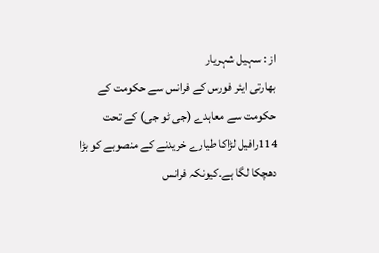از : سہیل شہریار
بھارتی ایئر فورس کے فرانس سے حکومت کے حکومت سے معاہدے (جی ٹو جی) کے تحت 114رافیل لڑاکا طیارے خریدنے کے منصوبے کو بڑا دھچکا لگا ہے۔کیونکہ فرانس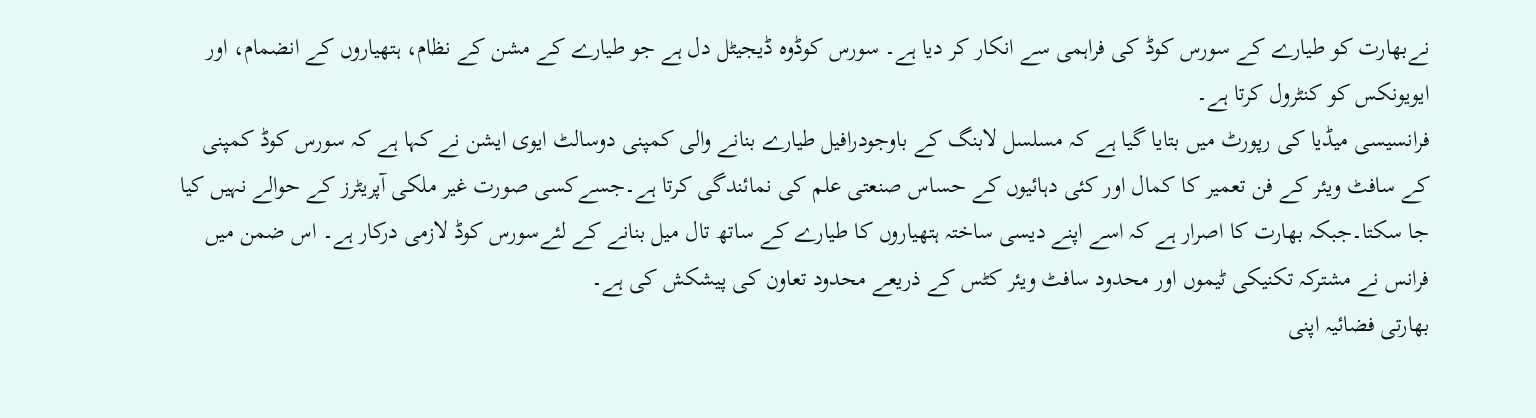نےبھارت کو طیارے کے سورس کوڈ کی فراہمی سے انکار کر دیا ہے۔ سورس کوڈوہ ڈیجیٹل دل ہے جو طیارے کے مشن کے نظام، ہتھیاروں کے انضمام، اور ایویونکس کو کنٹرول کرتا ہے۔
فرانسیسی میڈیا کی رپورٹ میں بتایا گیا ہے کہ مسلسل لابنگ کے باوجودرافیل طیارے بنانے والی کمپنی دوسالٹ ایوی ایشن نے کہا ہے کہ سورس کوڈ کمپنی کے سافٹ ویئر کے فن تعمیر کا کمال اور کئی دہائیوں کے حساس صنعتی علم کی نمائندگی کرتا ہے۔جسےکسی صورت غیر ملکی آپریٹرز کے حوالے نہیں کیا جا سکتا۔جبکہ بھارت کا اصرار ہے کہ اسے اپنے دیسی ساختہ ہتھیاروں کا طیارے کے ساتھ تال میل بنانے کے لئےسورس کوڈ لازمی درکار ہے۔ اس ضمن میں فرانس نے مشترکہ تکنیکی ٹیموں اور محدود سافٹ ویئر کٹس کے ذریعے محدود تعاون کی پیشکش کی ہے۔
بھارتی فضائیہ اپنی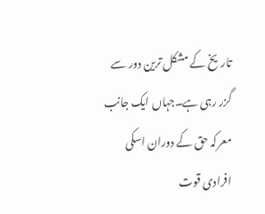تاریخ کے مشکل ترین دور سے گزر رہی ہے۔جہاں ایک جانب معرکہ حق کے دوران اسکی افرادی قوت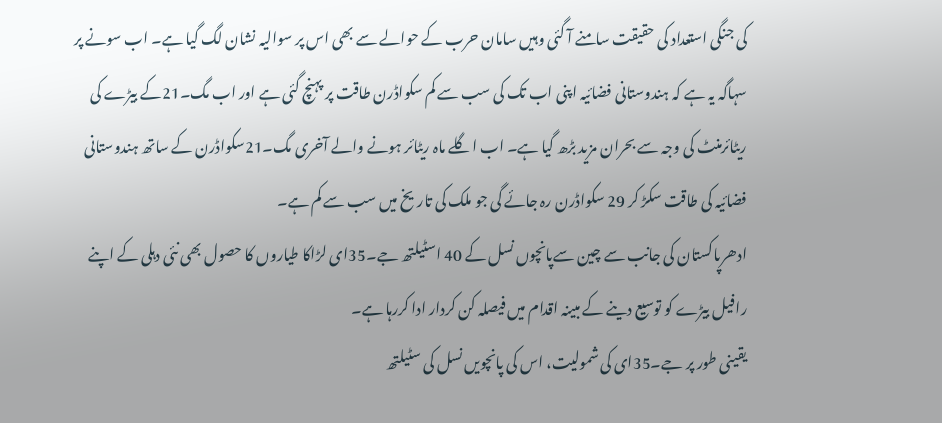کی جنگی استعداد کی حقیقت سامنے آ گئی وہیں سامان حرب کے حوالے سے بھی اس پر سوالیہ نشان لگ گیا ہے۔ اب سونے پر سہاگہ یہ ہے کہ ہندوستانی فضائیہ اپنی اب تک کی سب سے کم سکواڈرن طاقت پر پہنچ گئی ہے اور اب مگ۔21کے بیڑے کی ریٹائرمنٹ کی وجہ سے بحران مزید بڑھ گیا ہے۔ اب اگلے ماہ ریٹائر ہونے والے آخری مگ۔21سکواڈرن کے ساتھ ہندوستانی فضائیہ کی طاقت سکڑ کر 29 سکواڈرن رہ جائے گی جو ملک کی تاریخ میں سب سے کم ہے۔
ادھرپاکستان کی جانب سے چین سےپانچوں نسل کے 40 اسٹیلتھ جے۔35ای لڑاکا طیاروں کا حصول بھی نئی دہلی کے اپنے رافیل بیڑے کو توسیع دینے کے مبینہ اقدام میں فیصلہ کن کردار ادا کررہا ہے۔
یقینی طور پر جے۔35ای کی شمولیت، اس کی پانچویں نسل کی سٹیلتھ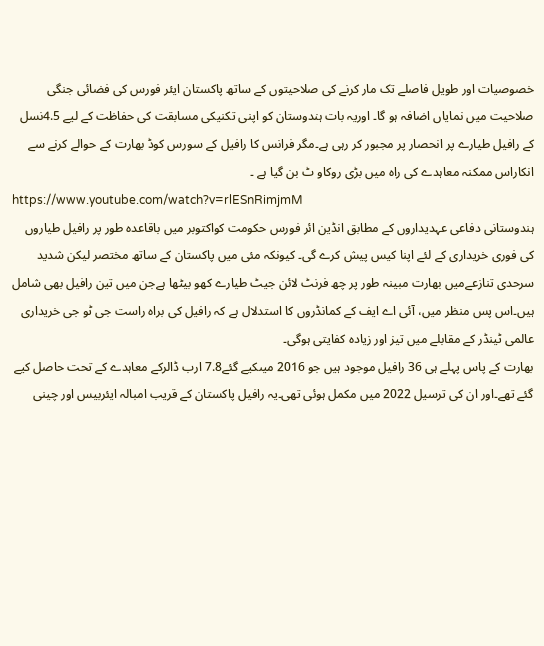خصوصیات اور طویل فاصلے تک مار کرنے کی صلاحیتوں کے ساتھ پاکستان ایئر فورس کی فضائی جنگی صلاحیت میں نمایاں اضافہ ہو گا۔ اوریہ بات ہندوستان کو اپنی تکنیکی مسابقت کی حفاظت کے لیے 4.5نسل کے رافیل طیارے پر انحصار پر مجبور کر رہی ہے۔مگر فرانس کا رافیل کے سورس کوڈ بھارت کے حوالے کرنے سے انکاراس ممکنہ معاہدے کی راہ میں بڑی روکاو ٹ بن گیا ہے ۔
https://www.youtube.com/watch?v=rlESnRimjmM
ہندوستانی دفاعی عہدیداروں کے مطابق انڈین ائر فورس حکومت کواکتوبر میں باقاعدہ طور پر رافیل طیاروں کی فوری خریداری کے لئے اپنا کیس پیش کرے گی۔ کیونکہ مئی میں پاکستان کے ساتھ مختصر لیکن شدید سرحدی تنازعےمیں بھارت مبینہ طور پر چھ فرنٹ لائن جیٹ طیارے کھو بیٹھا ہےجن میں تین رافیل بھی شامل ہیں۔اس پس منظر میں، آئی اے ایف کے کمانڈروں کا استدلال ہے کہ رافیل کی براہ راست جی ٹو جی خریداری عالمی ٹینڈر کے مقابلے میں تیز اور زیادہ کفایتی ہوگی۔
بھارت کے پاس پہلے ہی 36 رافیل موجود ہیں جو 2016 میںکیے گئے7.8 ارب ڈالرکے معاہدے کے تحت حاصل کیے گئے تھے۔اور ان کی ترسیل 2022 میں مکمل ہوئی تھی۔یہ رافیل پاکستان کے قریب امبالہ ایئربیس اور چینی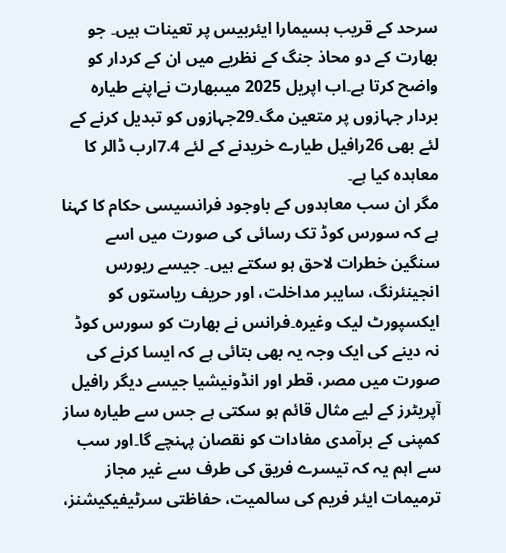سرحد کے قریب ہسیمارا ایئربیس پر تعینات ہیں۔ جو بھارت کے دو محاذ جنگ کے نظریے میں ان کے کردار کو واضح کرتا ہے۔اب اپریل 2025 میںبھارت نےاپنے طیارہ بردار جہازوں پر متعین مگ۔29جہازوں کو تبدیل کرنے کے لئے بھی 26رافیل طیارے خریدنے کے لئے 7.4ارب ڈالر کا معاہدہ کیا ہے۔
مگر ان سب معاہدوں کے باوجود فرانسیسی حکام کا کہنا ہے کہ سورس کوڈ تک رسائی کی صورت میں اسے سنگین خطرات لاحق ہو سکتے ہیں۔ جیسے ریورس انجینئرنگ، سایبر مداخلت، اور حریف ریاستوں کو ایکسپورٹ لیک وغیرہ۔فرانس نے بھارت کو سورس کوڈ نہ دینے کی ایک وجہ یہ بھی بتائی ہے کہ ایسا کرنے کی صورت میں مصر، قطر اور انڈونیشیا جیسے دیگر رافیل آپریٹرز کے لیے مثال قائم ہو سکتی ہے جس سے طیارہ ساز کمپنی کے برآمدی مفادات کو نقصان پہنچے گا۔اور سب سے اہم یہ کہ تیسرے فریق کی طرف سے غیر مجاز ترمیمات ایئر فریم کی سالمیت، حفاظتی سرٹیفیکیشنز،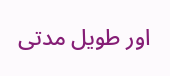اور طویل مدتی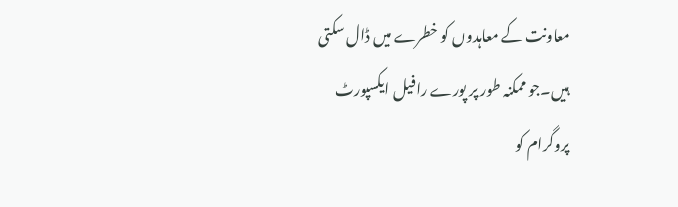معاونت کے معاہدوں کو خطرے میں ڈال سکتی ہیں۔جو ممکنہ طور پر پورے رافیل ایکسپورٹ پروگرام کو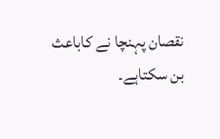نقصان پہنچا نے کاباعث بن سکتاہے۔